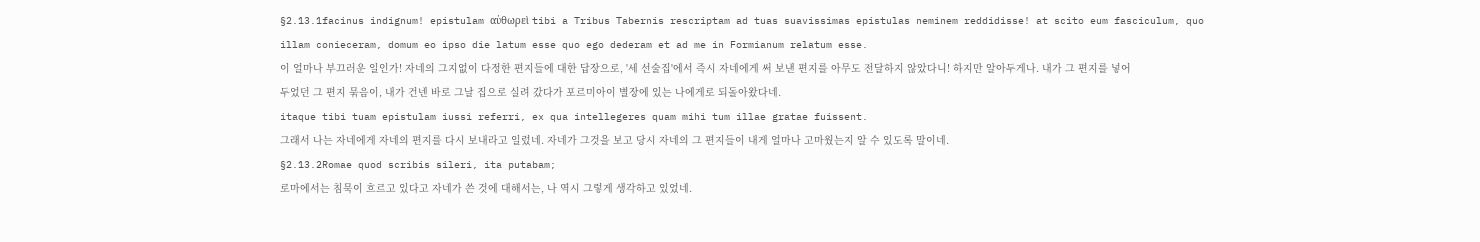§2.13.1facinus indignum! epistulam αὐθωρεὶ tibi a Tribus Tabernis rescriptam ad tuas suavissimas epistulas neminem reddidisse! at scito eum fasciculum, quo illam conieceram, domum eo ipso die latum esse quo ego dederam et ad me in Formianum relatum esse.
이 얼마나 부끄러운 일인가! 자네의 그지없이 다정한 편지들에 대한 답장으로, '세 선술집'에서 즉시 자네에게 써 보낸 편지를 아무도 전달하지 않았다니! 하지만 알아두게나. 내가 그 편지를 넣어두었던 그 편지 묶음이, 내가 건넨 바로 그날 집으로 실려 갔다가 포르미아이 별장에 있는 나에게로 되돌아왔다네.
itaque tibi tuam epistulam iussi referri, ex qua intellegeres quam mihi tum illae gratae fuissent.
그래서 나는 자네에게 자네의 편지를 다시 보내라고 일렀네. 자네가 그것을 보고 당시 자네의 그 편지들이 내게 얼마나 고마웠는지 알 수 있도록 말이네.
§2.13.2Romae quod scribis sileri, ita putabam;
로마에서는 침묵이 흐르고 있다고 자네가 쓴 것에 대해서는, 나 역시 그렇게 생각하고 있었네.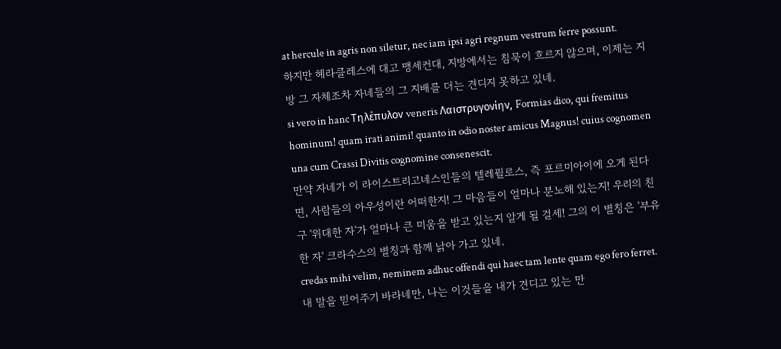at hercule in agris non siletur, nec iam ipsi agri regnum vestrum ferre possunt.
하지만 헤라클레스에 대고 맹세컨대, 지방에서는 침묵이 흐르지 않으며, 이제는 지방 그 자체조차 자네들의 그 지배를 더는 견디지 못하고 있네.
si vero in hanc Τηλέπυλον veneris Λαιστρυγονίην, Formias dico, qui fremitus hominum! quam irati animi! quanto in odio noster amicus Magnus! cuius cognomen una cum Crassi Divitis cognomine consenescit.
만약 자네가 이 라이스트리고네스인들의 텔레퓔로스, 즉 포르미아이에 오게 된다면, 사람들의 아우성이란 어떠한지! 그 마음들이 얼마나 분노해 있는지! 우리의 친구 '위대한 자'가 얼마나 큰 미움을 받고 있는지 알게 될 걸세! 그의 이 별칭은 '부유한 자' 크라수스의 별칭과 함께 낡아 가고 있네.
credas mihi velim, neminem adhuc offendi qui haec tam lente quam ego fero ferret.
내 말을 믿어주기 바라네만, 나는 이것들을 내가 견디고 있는 만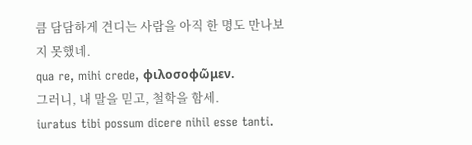큼 담담하게 견디는 사람을 아직 한 명도 만나보지 못했네.
qua re, mihi crede, φιλοσοφῶμεν.
그러니, 내 말을 믿고, 철학을 함세.
iuratus tibi possum dicere nihil esse tanti.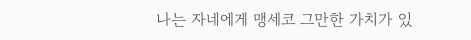나는 자네에게 맹세코 그만한 가치가 있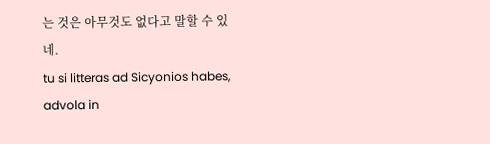는 것은 아무것도 없다고 말할 수 있네.
tu si litteras ad Sicyonios habes, advola in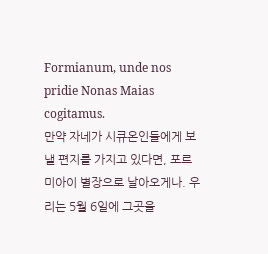Formianum, unde nos pridie Nonas Maias cogitamus.
만약 자네가 시큐온인들에게 보낼 편지를 가지고 있다면, 포르미아이 별장으로 날아오게나. 우리는 5월 6일에 그곳을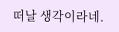떠날 생각이라네.